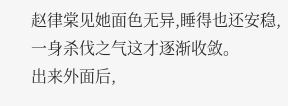赵律棠见她面色无异,睡得也还安稳,一身杀伐之气这才逐渐收敛。
出来外面后,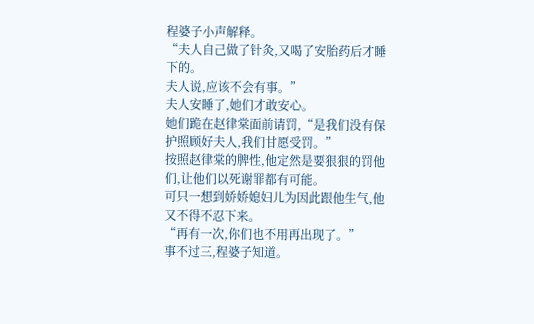程婆子小声解释。
“夫人自己做了针灸,又喝了安胎药后才睡下的。
夫人说,应该不会有事。”
夫人安睡了,她们才敢安心。
她们跪在赵律棠面前请罚,“是我们没有保护照顾好夫人,我们甘愿受罚。”
按照赵律棠的脾性,他定然是要狠狠的罚他们,让他们以死谢罪都有可能。
可只一想到娇娇媳妇儿为因此跟他生气,他又不得不忍下来。
“再有一次,你们也不用再出现了。”
事不过三,程婆子知道。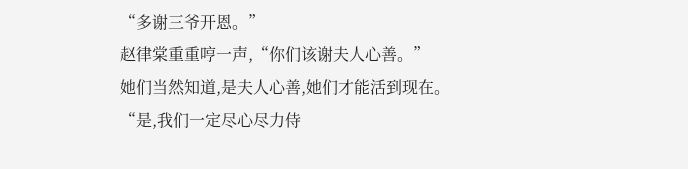“多谢三爷开恩。”
赵律棠重重哼一声,“你们该谢夫人心善。”
她们当然知道,是夫人心善,她们才能活到现在。
“是,我们一定尽心尽力侍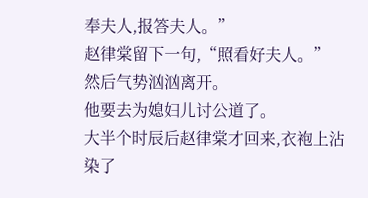奉夫人,报答夫人。”
赵律棠留下一句,“照看好夫人。”
然后气势汹汹离开。
他要去为媳妇儿讨公道了。
大半个时辰后赵律棠才回来,衣袍上沾染了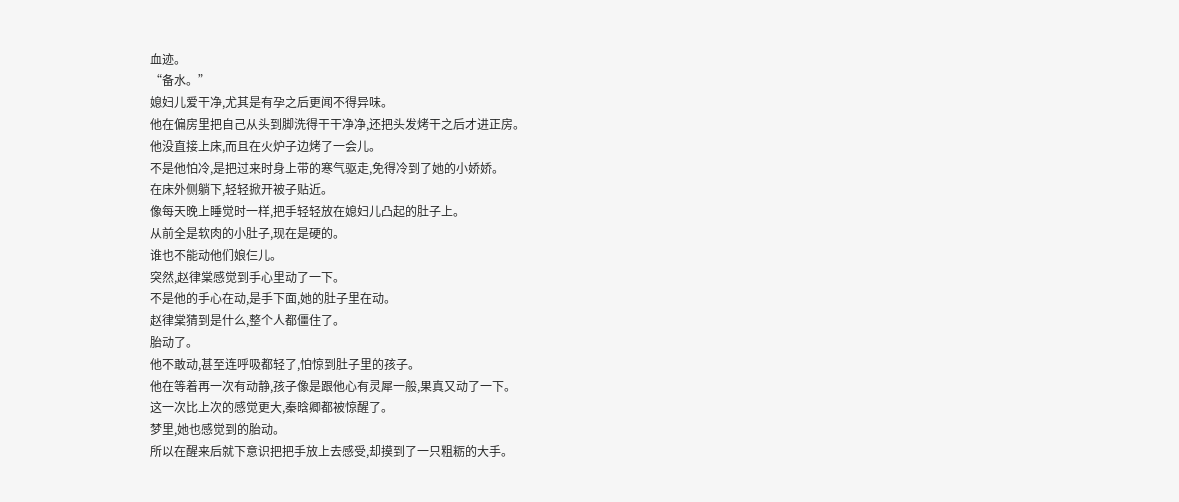血迹。
“备水。”
媳妇儿爱干净,尤其是有孕之后更闻不得异味。
他在偏房里把自己从头到脚洗得干干净净,还把头发烤干之后才进正房。
他没直接上床,而且在火炉子边烤了一会儿。
不是他怕冷,是把过来时身上带的寒气驱走,免得冷到了她的小娇娇。
在床外侧躺下,轻轻掀开被子贴近。
像每天晚上睡觉时一样,把手轻轻放在媳妇儿凸起的肚子上。
从前全是软肉的小肚子,现在是硬的。
谁也不能动他们娘仨儿。
突然,赵律棠感觉到手心里动了一下。
不是他的手心在动,是手下面,她的肚子里在动。
赵律棠猜到是什么,整个人都僵住了。
胎动了。
他不敢动,甚至连呼吸都轻了,怕惊到肚子里的孩子。
他在等着再一次有动静,孩子像是跟他心有灵犀一般,果真又动了一下。
这一次比上次的感觉更大,秦晗卿都被惊醒了。
梦里,她也感觉到的胎动。
所以在醒来后就下意识把把手放上去感受,却摸到了一只粗粝的大手。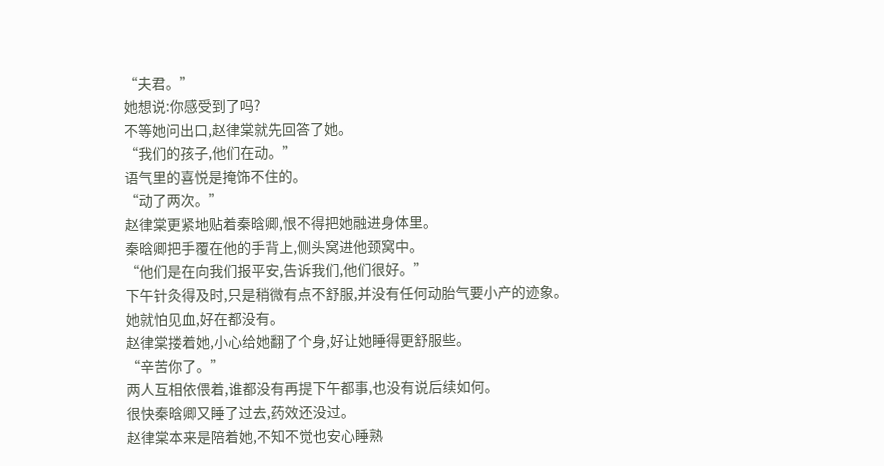“夫君。”
她想说:你感受到了吗?
不等她问出口,赵律棠就先回答了她。
“我们的孩子,他们在动。”
语气里的喜悦是掩饰不住的。
“动了两次。”
赵律棠更紧地贴着秦晗卿,恨不得把她融进身体里。
秦晗卿把手覆在他的手背上,侧头窝进他颈窝中。
“他们是在向我们报平安,告诉我们,他们很好。”
下午针灸得及时,只是稍微有点不舒服,并没有任何动胎气要小产的迹象。
她就怕见血,好在都没有。
赵律棠搂着她,小心给她翻了个身,好让她睡得更舒服些。
“辛苦你了。”
两人互相依偎着,谁都没有再提下午都事,也没有说后续如何。
很快秦晗卿又睡了过去,药效还没过。
赵律棠本来是陪着她,不知不觉也安心睡熟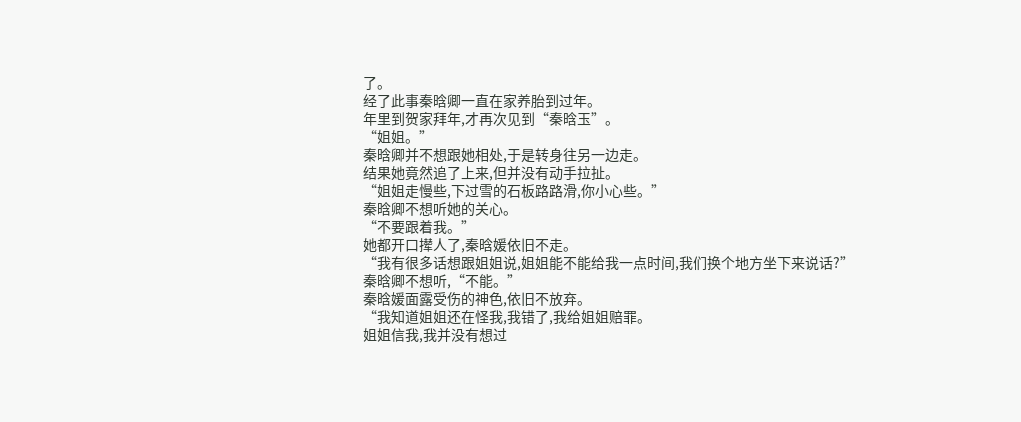了。
经了此事秦晗卿一直在家养胎到过年。
年里到贺家拜年,才再次见到“秦晗玉”。
“姐姐。”
秦晗卿并不想跟她相处,于是转身往另一边走。
结果她竟然追了上来,但并没有动手拉扯。
“姐姐走慢些,下过雪的石板路路滑,你小心些。”
秦晗卿不想听她的关心。
“不要跟着我。”
她都开口撵人了,秦晗媛依旧不走。
“我有很多话想跟姐姐说,姐姐能不能给我一点时间,我们换个地方坐下来说话?”
秦晗卿不想听,“不能。”
秦晗媛面露受伤的神色,依旧不放弃。
“我知道姐姐还在怪我,我错了,我给姐姐赔罪。
姐姐信我,我并没有想过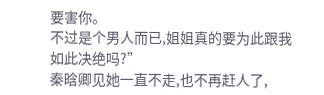要害你。
不过是个男人而已,姐姐真的要为此跟我如此决绝吗?”
秦晗卿见她一直不走,也不再赶人了,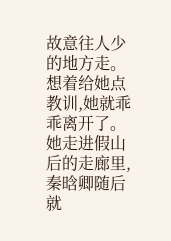故意往人少的地方走。
想着给她点教训,她就乖乖离开了。
她走进假山后的走廊里,秦晗卿随后就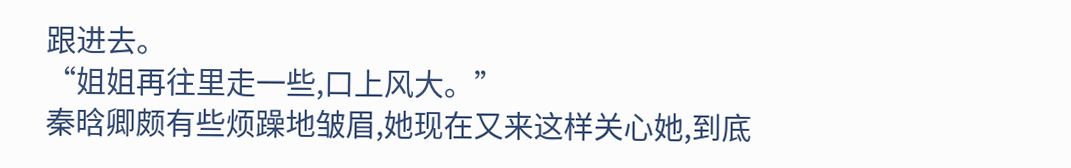跟进去。
“姐姐再往里走一些,口上风大。”
秦晗卿颇有些烦躁地皱眉,她现在又来这样关心她,到底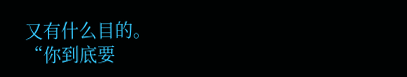又有什么目的。
“你到底要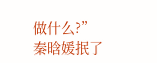做什么?”
秦晗媛抿了